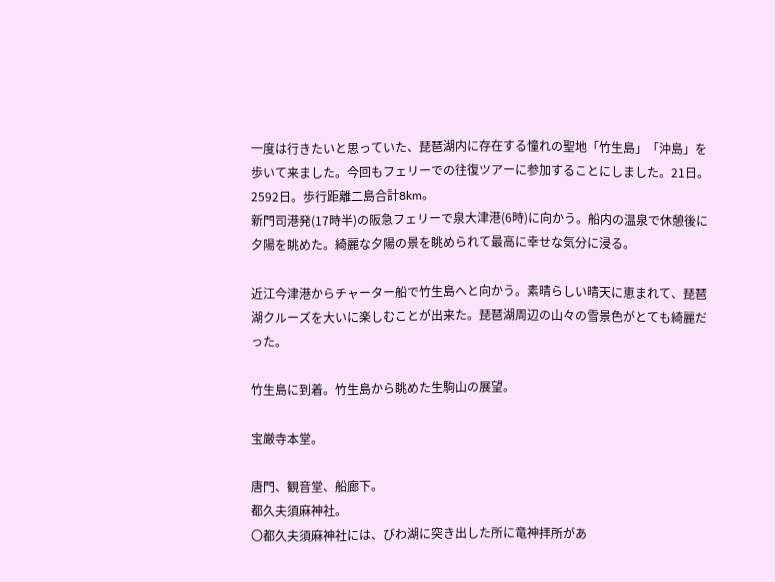一度は行きたいと思っていた、琵琶湖内に存在する憧れの聖地「竹生島」「沖島」を歩いて来ました。今回もフェリーでの往復ツアーに参加することにしました。21日。2592日。歩行距離二島合計8km。
新門司港発(17時半)の阪急フェリーで泉大津港(6時)に向かう。船内の温泉で休憩後に夕陽を眺めた。綺麗な夕陽の景を眺められて最高に幸せな気分に浸る。

近江今津港からチャーター船で竹生島へと向かう。素晴らしい晴天に恵まれて、琵琶湖クルーズを大いに楽しむことが出来た。琵琶湖周辺の山々の雪景色がとても綺麗だった。

竹生島に到着。竹生島から眺めた生駒山の展望。

宝厳寺本堂。

唐門、観音堂、船廊下。
都久夫須麻神社。
〇都久夫須麻神社には、びわ湖に突き出した所に竜神拝所があ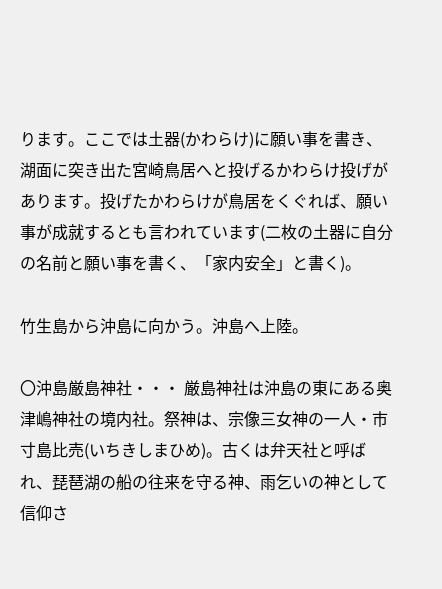ります。ここでは土器(かわらけ)に願い事を書き、湖面に突き出た宮崎鳥居へと投げるかわらけ投げがあります。投げたかわらけが鳥居をくぐれば、願い事が成就するとも言われています(二枚の土器に自分の名前と願い事を書く、「家内安全」と書く)。

竹生島から沖島に向かう。沖島へ上陸。

〇沖島厳島神社・・・ 厳島神社は沖島の東にある奥津嶋神社の境内社。祭神は、宗像三女神の一人・市寸島比売(いちきしまひめ)。古くは弁天社と呼ばれ、琵琶湖の船の往来を守る神、雨乞いの神として信仰さ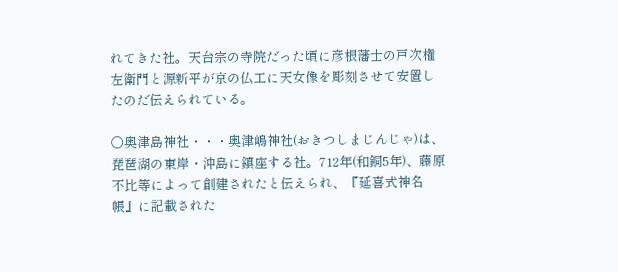れてきた社。天台宗の寺院だった頃に彦根藩士の戸次権左衛門と源新平が京の仏工に天女像を彫刻させて安置したのだ伝えられている。

〇奥津島神社・・・奥津嶋神社(おきつしまじんじゃ)は、琵琶湖の東岸・沖島に鎮座する社。712年(和銅5年)、藤原不比等によって創建されたと伝えられ、『延喜式神名帳』に記載された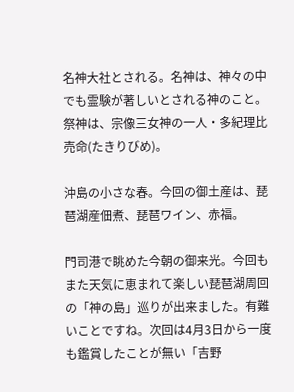名神大社とされる。名神は、神々の中でも霊験が著しいとされる神のこと。祭神は、宗像三女神の一人・多紀理比売命(たきりびめ)。

沖島の小さな春。今回の御土産は、琵琶湖産佃煮、琵琶ワイン、赤福。

門司港で眺めた今朝の御来光。今回もまた天気に恵まれて楽しい琵琶湖周回の「神の島」巡りが出来ました。有難いことですね。次回は4月3日から一度も鑑賞したことが無い「吉野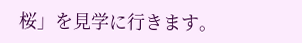桜」を見学に行きます。